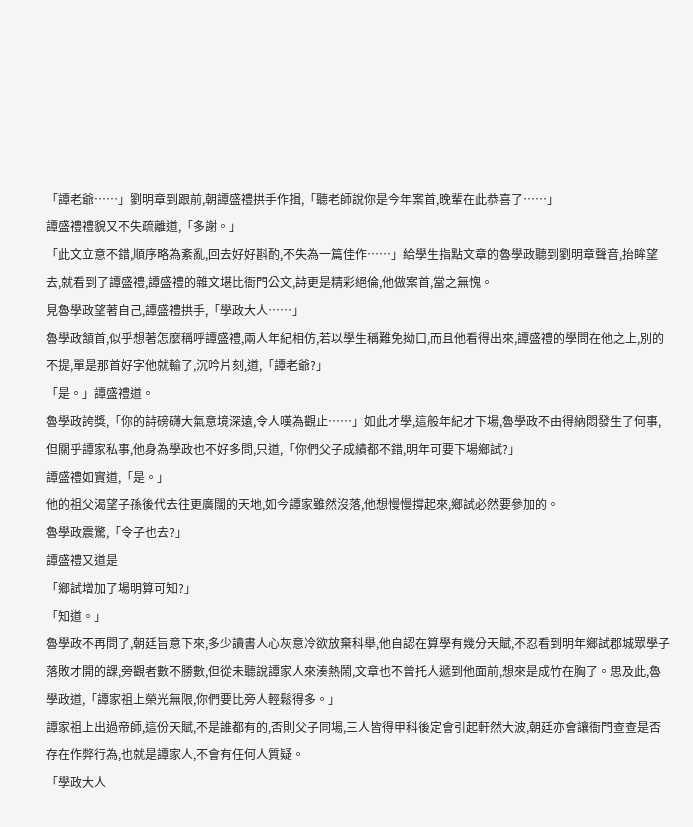「譚老爺……」劉明章到跟前,朝譚盛禮拱手作揖,「聽老師說你是今年案首,晚輩在此恭喜了……」
譚盛禮禮貌又不失疏離道,「多謝。」
「此文立意不錯,順序略為紊亂,回去好好斟酌,不失為一篇佳作……」給學生指點文章的魯學政聽到劉明章聲音,抬眸望去,就看到了譚盛禮,譚盛禮的雜文堪比衙門公文,詩更是精彩絕倫,他做案首,當之無愧。
見魯學政望著自己,譚盛禮拱手,「學政大人……」
魯學政頷首,似乎想著怎麼稱呼譚盛禮,兩人年紀相仿,若以學生稱難免拗口,而且他看得出來,譚盛禮的學問在他之上,別的不提,單是那首好字他就輸了,沉吟片刻,道,「譚老爺?」
「是。」譚盛禮道。
魯學政誇獎,「你的詩磅礴大氣意境深遠,令人嘆為觀止……」如此才學,這般年紀才下場,魯學政不由得納悶發生了何事,但關乎譚家私事,他身為學政也不好多問,只道,「你們父子成績都不錯,明年可要下場鄉試?」
譚盛禮如實道,「是。」
他的祖父渴望子孫後代去往更廣闊的天地,如今譚家雖然沒落,他想慢慢撐起來,鄉試必然要參加的。
魯學政震驚,「令子也去?」
譚盛禮又道是
「鄉試增加了場明算可知?」
「知道。」
魯學政不再問了,朝廷旨意下來,多少讀書人心灰意冷欲放棄科舉,他自認在算學有幾分天賦,不忍看到明年鄉試郡城眾學子落敗才開的課,旁觀者數不勝數,但從未聽說譚家人來湊熱鬧,文章也不曾托人遞到他面前,想來是成竹在胸了。思及此,魯學政道,「譚家祖上榮光無限,你們要比旁人輕鬆得多。」
譚家祖上出過帝師,這份天賦,不是誰都有的,否則父子同場,三人皆得甲科後定會引起軒然大波,朝廷亦會讓衙門查查是否存在作弊行為,也就是譚家人,不會有任何人質疑。
「學政大人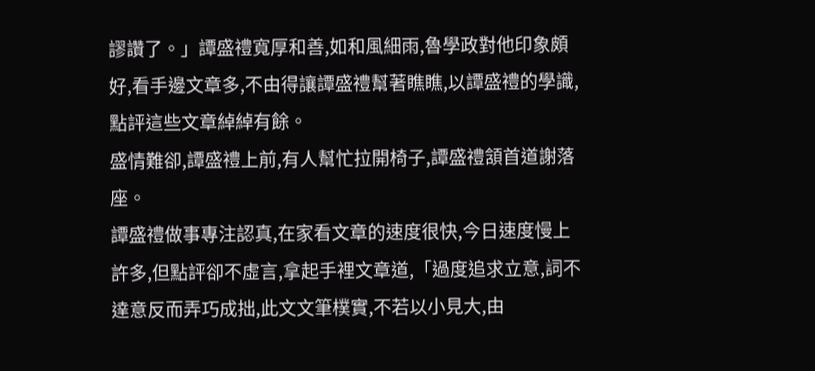謬讚了。」譚盛禮寬厚和善,如和風細雨,魯學政對他印象頗好,看手邊文章多,不由得讓譚盛禮幫著瞧瞧,以譚盛禮的學識,點評這些文章綽綽有餘。
盛情難卻,譚盛禮上前,有人幫忙拉開椅子,譚盛禮頷首道謝落座。
譚盛禮做事專注認真,在家看文章的速度很快,今日速度慢上許多,但點評卻不虛言,拿起手裡文章道,「過度追求立意,詞不達意反而弄巧成拙,此文文筆樸實,不若以小見大,由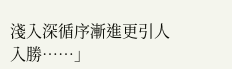淺入深循序漸進更引人入勝……」